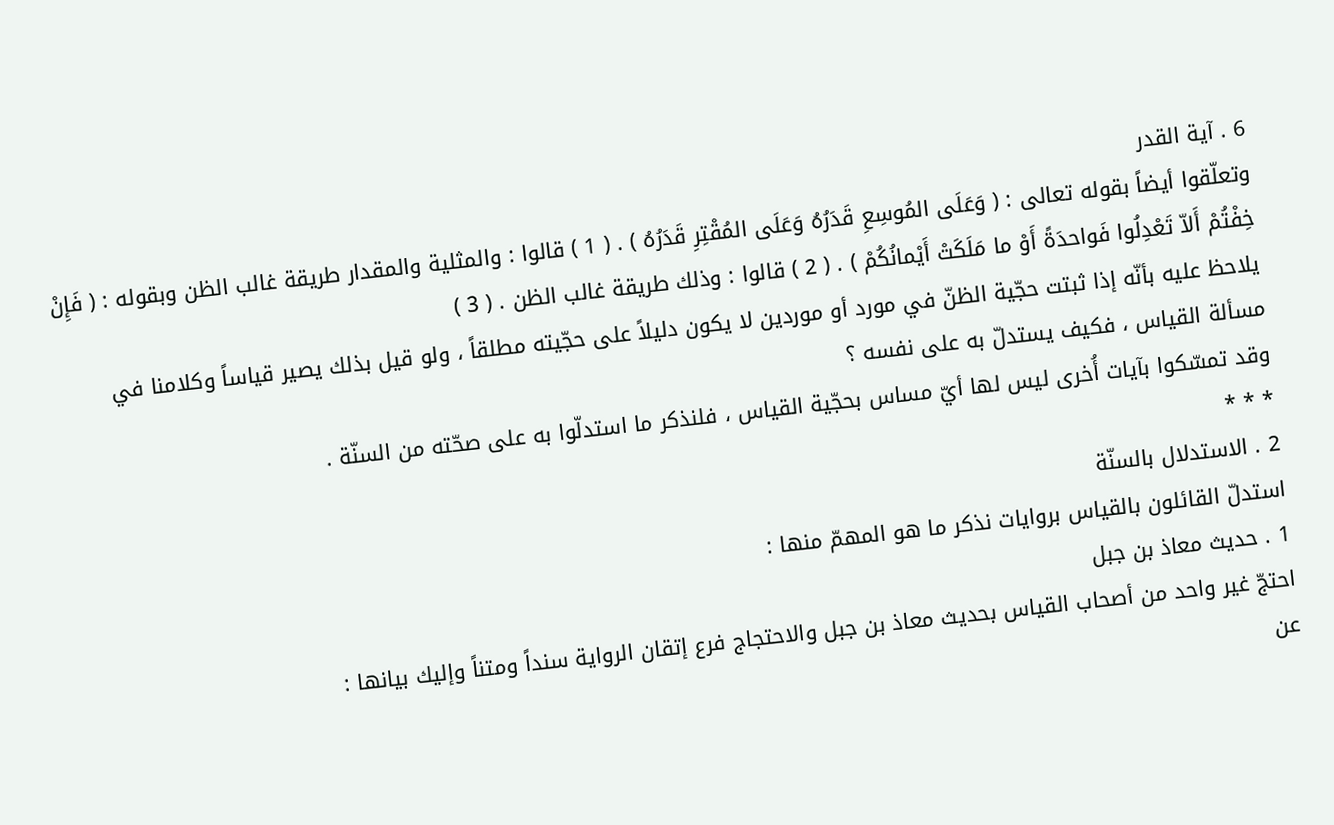6 . آية القدر
وتعلّقوا أيضاً بقوله تعالى : ( وَعَلَى المُوسِعِ قَدَرُهُ وَعَلَى المُقْتِرِ قَدَرُهُ ) . ( 1 ) قالوا : والمثلية والمقدار طريقة غالب الظن وبقوله : ( فَإِنْ خِفْتُمْ أَلاّ تَعْدِلُوا فَواحدَةً أَوْ ما مَلَكَتْ أَيْمانُكُمْ ) . ( 2 ) قالوا : وذلك طريقة غالب الظن . ( 3 )
يلاحظ عليه بأنّه إذا ثبتت حجّية الظنّ في مورد أو موردين لا يكون دليلاً على حجّيته مطلقاً ، ولو قيل بذلك يصير قياساً وكلامنا في مسألة القياس ، فكيف يستدلّ به على نفسه ؟
وقد تمسّكوا بآيات أُخرى ليس لها أيّ مساس بحجّية القياس ، فلنذكر ما استدلّوا به على صحّته من السنّة .
* * *
2 . الاستدلال بالسنّة
استدلّ القائلون بالقياس بروايات نذكر ما هو المهمّ منها :
1 . حديث معاذ بن جبل
احتجّ غير واحد من أصحاب القياس بحديث معاذ بن جبل والاحتجاج فرع إتقان الرواية سنداً ومتناً وإليك بيانها :
عن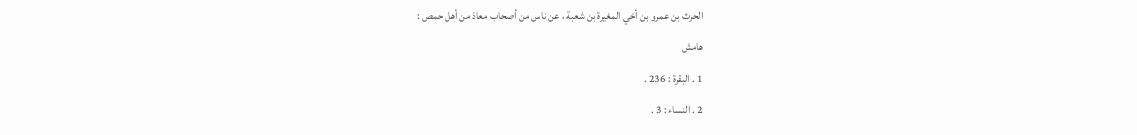الحرث بن عمرو بن أخي المغيرة بن شعبة ، عن ناس من أصحاب معاذ من أهل حمص :
هامش
1 . البقرة : 236 .
2 . النساء : 3 .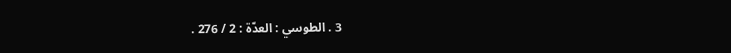3 . الطوسي : العدّة : 2 / 276 .